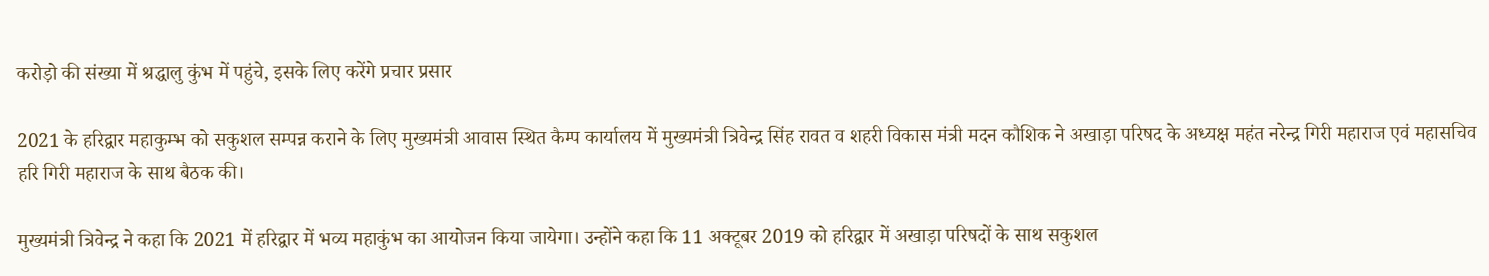करोड़ो की संख्या में श्रद्धालु कुंभ में पहुंचे, इसके लिए करेंगे प्रचार प्रसार

2021 के हरिद्वार महाकुम्भ को सकुशल सम्पन्न कराने के लिए मुख्यमंत्री आवास स्थित कैम्प कार्यालय में मुख्यमंत्री त्रिवेन्द्र सिंह रावत व शहरी विकास मंत्री मदन कौशिक ने अखाड़ा परिषद के अध्यक्ष महंत नरेन्द्र गिरी महाराज एवं महासचिव हरि गिरी महाराज के साथ बैठक की।

मुख्यमंत्री त्रिवेन्द्र ने कहा कि 2021 में हरिद्वार में भव्य महाकुंभ का आयोजन किया जायेगा। उन्होंने कहा कि 11 अक्टूबर 2019 को हरिद्वार में अखाड़ा परिषदों के साथ सकुशल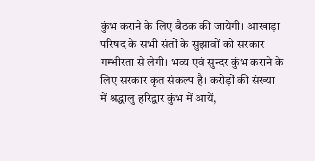कुंभ कराने के लिए बैठक की जायेगी। आखाड़ा परिषद के सभी संतों के सुझावों को सरकार गम्भीरता से लेगी। भव्य एवं सुन्दर कुंभ कराने के लिए सरकार कृत संकल्प है। करोड़ों की संख्या में श्रद्धालु हरिद्वार कुंभ में आयें,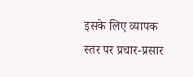इसके लिए व्यापक स्तर पर प्रचार-प्रसार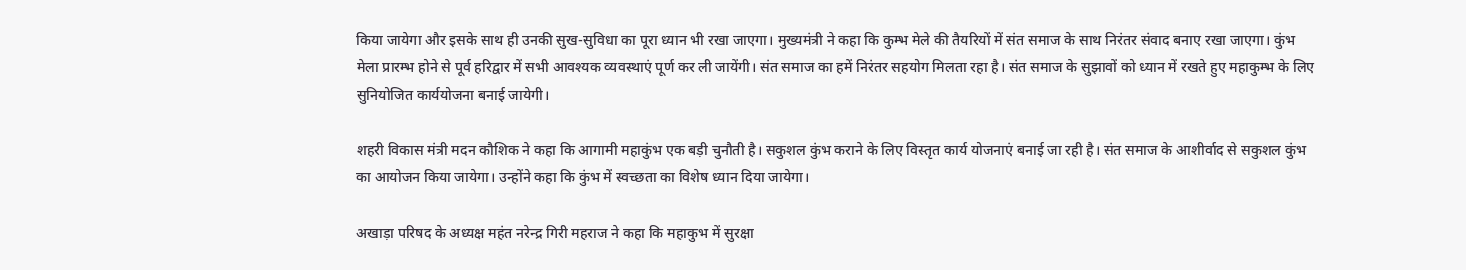किया जायेगा और इसके साथ ही उनकी सुख-सुविधा का पूरा ध्यान भी रखा जाएगा। मुख्यमंत्री ने कहा कि कुम्भ मेले की तैयरियों में संत समाज के साथ निरंतर संवाद बनाए रखा जाएगा। कुंभ मेला प्रारम्भ होने से पूर्व हरिद्वार में सभी आवश्यक व्यवस्थाएं पूर्ण कर ली जायेंगी। संत समाज का हमें निरंतर सहयोग मिलता रहा है। संत समाज के सुझावों को ध्यान में रखते हुए महाकुम्भ के लिए सुनियोजित कार्ययोजना बनाई जायेगी।

शहरी विकास मंत्री मदन कौशिक ने कहा कि आगामी महाकुंभ एक बड़ी चुनौती है। सकुशल कुंभ कराने के लिए विस्तृत कार्य योजनाएं बनाई जा रही है। संत समाज के आशीर्वाद से सकुशल कुंभ का आयोजन किया जायेगा। उन्होंने कहा कि कुंभ में स्वच्छता का विशेष ध्यान दिया जायेगा।

अखाड़ा परिषद के अध्यक्ष महंत नरेन्द्र गिरी महराज ने कहा कि महाकुभ में सुरक्षा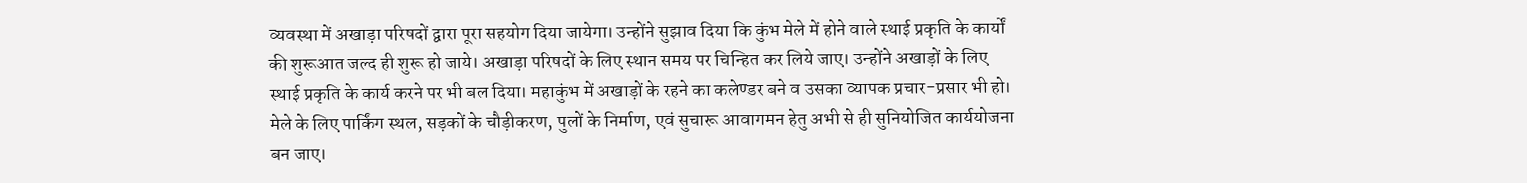व्यवस्था में अखाड़ा परिषदों द्वारा पूरा सहयोग दिया जायेगा। उन्होंने सुझाव दिया कि कुंभ मेले में होने वाले स्थाई प्रकृति के कार्यों की शुरूआत जल्द ही शुरू हो जाये। अखाड़ा परिषदों के लिए स्थान समय पर चिन्हित कर लिये जाए। उन्होंने अखाड़ों के लिए स्थाई प्रकृति के कार्य करने पर भी बल दिया। महाकुंभ में अखाड़ों के रहने का कलेण्डर बने व उसका व्यापक प्रचार-प्रसार भी हो। मेले के लिए पार्किंग स्थल, सड़कों के चौड़ीकरण, पुलों के निर्माण, एवं सुचारू आवागमन हेतु अभी से ही सुनियोजित कार्ययोजना बन जाए।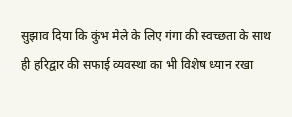सुझाव दिया कि कुंभ मेले के लिए गंगा की स्वच्छता के साथ ही हरिद्वार की सफाई व्यवस्था का भी विशेष ध्यान रखा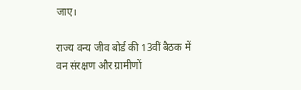जाए।

राज्य वन्य जीव बोर्ड की 13वीं बैठक में वन संरक्षण और ग्रामीणों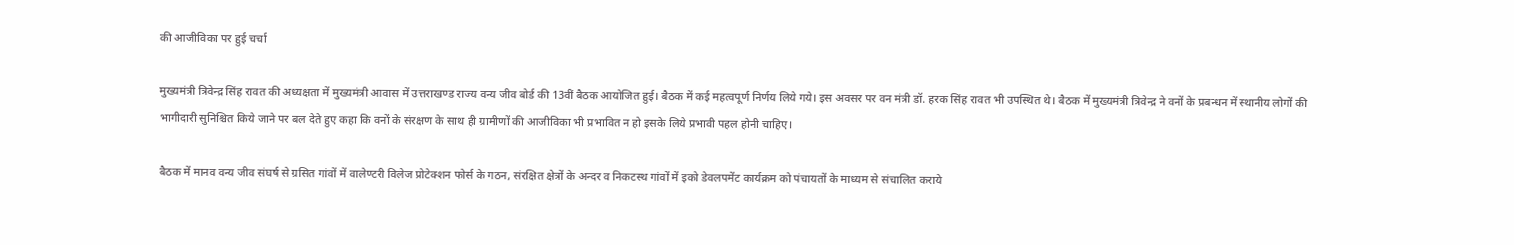की आजीविका पर हुई चर्चा

मुख्यमंत्री त्रिवेन्द्र सिंह रावत की अध्यक्षता में मुख्यमंत्री आवास में उत्तराखण्ड राज्य वन्य जीव बोर्ड की 13वीं बैठक आयोजित हुई। बैठक में कई महत्वपूर्ण निर्णय लिये गये। इस अवसर पर वन मंत्री डॉ. हरक सिंह रावत भी उपस्थित थे। बैठक में मुख्यमंत्री त्रिवेन्द्र ने वनों के प्रबन्धन में स्थानीय लोगों की भागीदारी सुनिश्चित किये जाने पर बल देते हुए कहा कि वनों के संरक्षण के साथ ही ग्रामीणों की आजीविका भी प्रभावित न हो इसके लिये प्रभावी पहल होनी चाहिए।

बैठक में मानव वन्य जीव संघर्ष से ग्रसित गांवों में वालेण्टरी विलेज प्रोटेक्शन फोर्स के गठन, संरक्षित क्षेत्रों के अन्दर व निकटस्थ गांवों में इको डेवलपमेंट कार्यक्रम को पंचायतों के माध्यम से संचालित कराये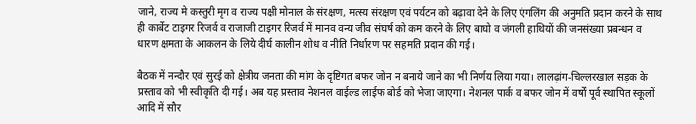जाने, राज्य मे कस्तुरी मृग व राज्य पक्षी मोनाल के संरक्षण, मत्स्य संरक्षण एवं पर्यटन को बढ़ावा देने के लिए एंगलिंग की अनुमति प्रदान करने के साथ ही कार्बेट टाइगर रिजर्व व राजाजी टाइगर रिजर्व में मानव वन्य जीव संघर्ष को कम करने के लिए बाघो व जंगली हाथियों की जनसंख्या प्रबन्धन व धारण क्षमता के आकलन के लिये दीर्घ कालीन शोध व नीति निर्धारण पर सहमति प्रदान की गई।

बैठक में नन्दौर एवं सुरई को क्षेत्रीय जनता की मांग के दृष्टिगत बफर जोन न बनाये जाने का भी निर्णय लिया गया। लालढ़ांग-चिल्लरखाल सड़क के प्रस्ताव को भी स्वीकृति दी गई। अब यह प्रस्ताव नेशनल वाईल्ड लाईफ बोर्ड को भेजा जाएगा। नेशनल पार्क व बफर जोन में वर्षों पूर्व स्थापित स्कूलों आदि में सौर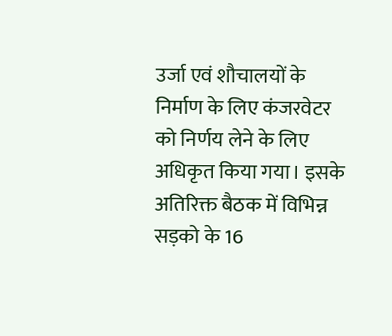उर्जा एवं शौचालयों के निर्माण के लिए कंजरवेटर को निर्णय लेने के लिए अधिकृत किया गया। इसके अतिरिक्त बैठक में विभिन्न सड़को के 16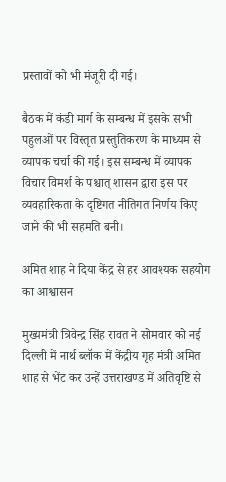प्रस्तावों को भी मंजूरी दी गई।

बैठक में कंडी मार्ग के सम्बन्ध में इसके सभी पहुलओं पर विस्तृत प्रस्तुतिकरण के माध्यम से व्यापक चर्चा की गई। इस सम्बन्ध में व्यापक विचार विमर्श के पश्चात् शासन द्वारा इस पर व्यवहारिकता के दृष्टिगत नीतिगत निर्णय किए जाने की भी सहमति बनी।

अमित शाह ने दिया केंद्र से हर आवश्यक सहयोग का आश्वासन

मुख्यमंत्री त्रिवेन्द्र सिंह रावत ने सोमवार को नई दिल्ली में नार्थ ब्लॉक में केंद्रीय गृह मंत्री अमित शाह से भेंट कर उन्हें उत्तराखण्ड में अतिवृष्टि से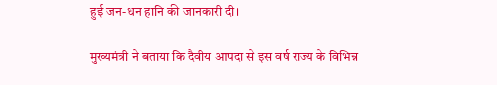हुई जन-धन हानि की जानकारी दी।

मुख्यमंत्री ने बताया कि दैवीय आपदा से इस वर्ष राज्य के विभिन्न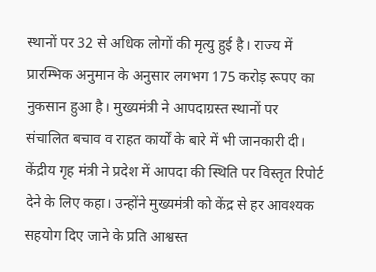स्थानों पर 32 से अधिक लोगों की मृत्यु हुई है। राज्य में प्रारम्भिक अनुमान के अनुसार लगभग 175 करोड़ रूपए का नुकसान हुआ है। मुख्यमंत्री ने आपदाग्रस्त स्थानों पर संचालित बचाव व राहत कार्यों के बारे में भी जानकारी दी। केंद्रीय गृह मंत्री ने प्रदेश में आपदा की स्थिति पर विस्तृत रिपोर्ट देने के लिए कहा। उन्होंने मुख्यमंत्री को केंद्र से हर आवश्यक सहयोग दिए जाने के प्रति आश्वस्त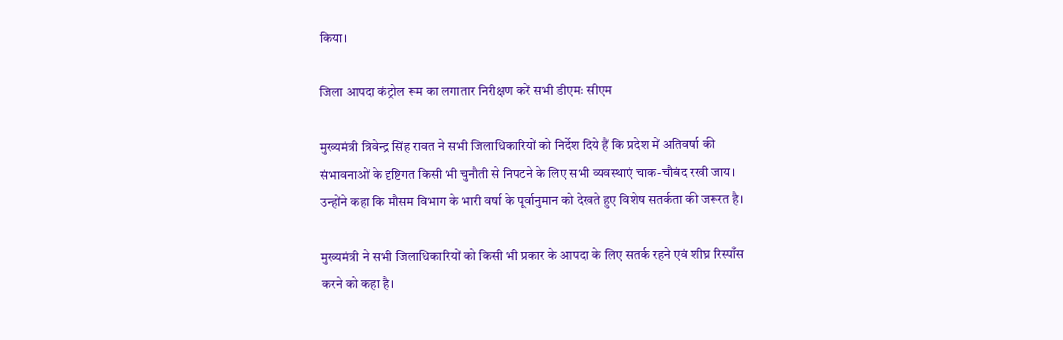किया।

जिला आपदा कंट्रोल रूम का लगातार निरीक्षण करें सभी डीएमः सीएम

मुख्यमंत्री त्रिवेन्द्र सिंह रावत ने सभी जिलाधिकारियों को निर्देश दिये हैं कि प्रदेश में अतिवर्षा की संभावनाओं के दृष्टिगत किसी भी चुनौती से निपटने के लिए सभी व्यवस्थाएं चाक-चौबंद रखी जाय। उन्होंने कहा कि मौसम विभाग के भारी वर्षा के पूर्वानुमान को देखते हुए विशेष सतर्कता की जरूरत है।

मुख्यमंत्री ने सभी जिलाधिकारियों को किसी भी प्रकार के आपदा के लिए सतर्क रहने एवं शीघ्र रिस्पाँस करने को कहा है।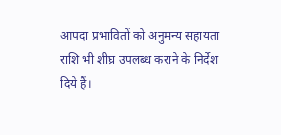आपदा प्रभावितों को अनुमन्य सहायता राशि भी शीघ्र उपलब्ध कराने के निर्देश दिये हैं।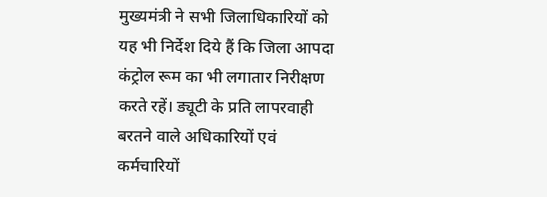मुख्यमंत्री ने सभी जिलाधिकारियों को यह भी निर्देश दिये हैं कि जिला आपदा कंट्रोल रूम का भी लगातार निरीक्षण करते रहें। ड्यूटी के प्रति लापरवाही बरतने वाले अधिकारियों एवं कर्मचारियों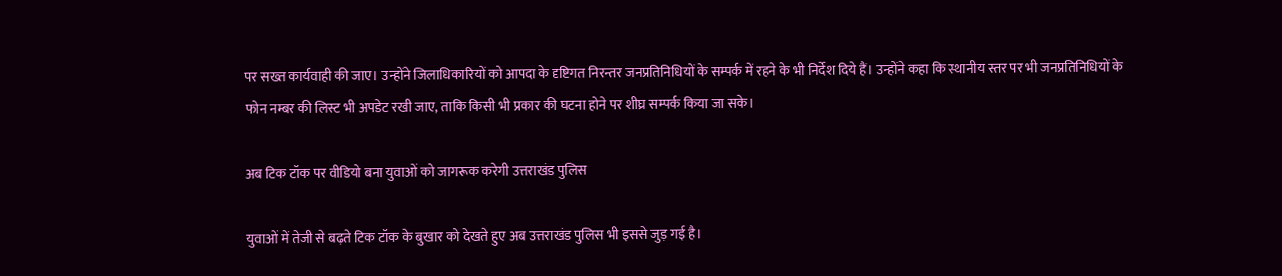पर सख्त कार्यवाही की जाए। उन्होंने जिलाधिकारियों को आपदा के दृष्टिगत निरन्तर जनप्रतिनिधियों के सम्पर्क में रहने के भी निर्देश दिये हैं। उन्होंने कहा कि स्थानीय स्तर पर भी जनप्रतिनिधियों के फोन नम्बर की लिस्ट भी अपडेट रखी जाए, ताकि किसी भी प्रकार की घटना होने पर शीघ्र सम्पर्क किया जा सके।

अब टिक टॉक पर वीडियो बना युवाओं को जागरूक करेगी उत्तराखंड पुलिस

युवाओं में तेजी से बढ़ते टिक टॉक के बुखार को देखते हुए अब उत्तराखंड पुलिस भी इससे जुड़ गई है।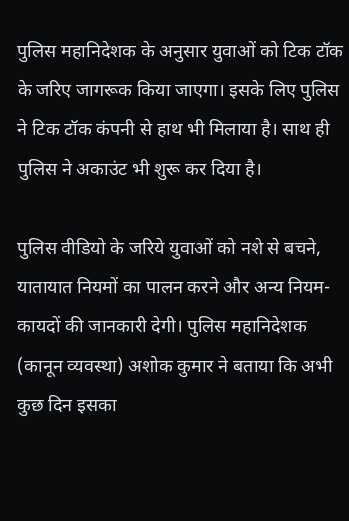पुलिस महानिदेशक के अनुसार युवाओं को टिक टॉक के जरिए जागरूक किया जाएगा। इसके लिए पुलिस ने टिक टॉक कंपनी से हाथ भी मिलाया है। साथ ही पुलिस ने अकाउंट भी शुरू कर दिया है।

पुलिस वीडियो के जरिये युवाओं को नशे से बचने, यातायात नियमों का पालन करने और अन्य नियम-कायदों की जानकारी देगी। पुलिस महानिदेशक (कानून व्यवस्था) अशोक कुमार ने बताया कि अभी कुछ दिन इसका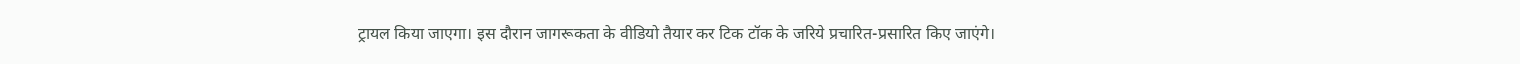ट्रायल किया जाएगा। इस दौरान जागरूकता के वीडियो तैयार कर टिक टॉक के जरिये प्रचारित-प्रसारित किए जाएंगे।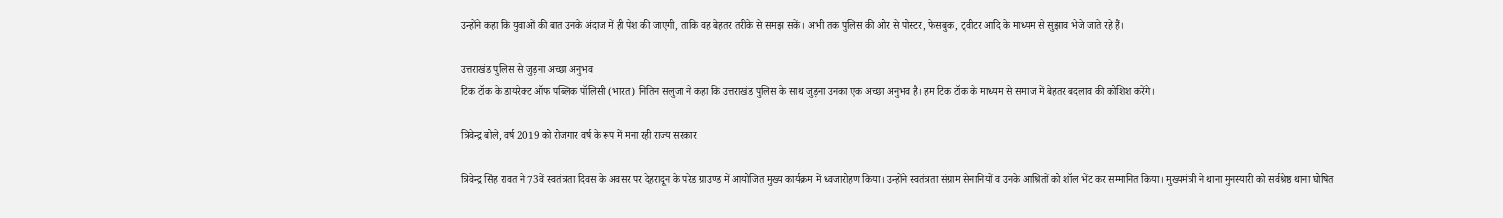उन्होंने कहा कि युवाओं की बात उनके अंदाज में ही पेश की जाएगी, ताकि वह बेहतर तरीके से समझ सकें। अभी तक पुलिस की ओर से पोस्टर, फेसबुक, ट्वीटर आदि के माध्यम से सुझाव भेजे जाते रहे हैं।

उत्तराखंड पुलिस से जुड़ना अच्छा अनुभव
टिक टॉक के डायरेक्ट ऑफ पब्लिक पॉलिसी (भारत) नितिन सलुजा ने कहा कि उत्तराखंड पुलिस के साथ जुड़ना उनका एक अच्छा अनुभव है। हम टिक टॉक के माध्यम से समाज में बेहतर बदलाव की कोशिश करेंगे।

त्रिवेन्द्र बोले, वर्ष 2019 को रोजगार वर्ष के रूप में मना रही राज्य सरकार

त्रिवेन्द्र सिंह रावत ने 73वें स्वतंत्रता दिवस के अवसर पर देहरादून के परेड ग्राउण्ड में आयोजित मुख्य कार्यक्रम में ध्वजारोहण किया। उन्होंने स्वतंत्रता संग्राम सेनानियों व उनके आश्रितों को शॉल भेंट कर सम्मानित किया। मुख्यमंत्री ने थाना मुनस्यारी को सर्वश्रेष्ठ थाना घोषित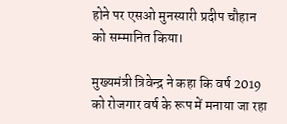होने पर एसओ मुनस्यारी प्रदीप चौहान को सम्मानित किया।

मुख्यमंत्री त्रिवेन्द्र ने कहा कि वर्ष 2019 को रोजगार वर्ष के रूप में मनाया जा रहा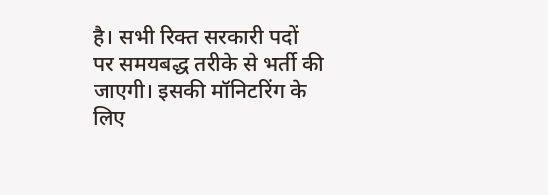है। सभी रिक्त सरकारी पदों पर समयबद्ध तरीके से भर्ती की जाएगी। इसकी मॉनिटरिंग के लिए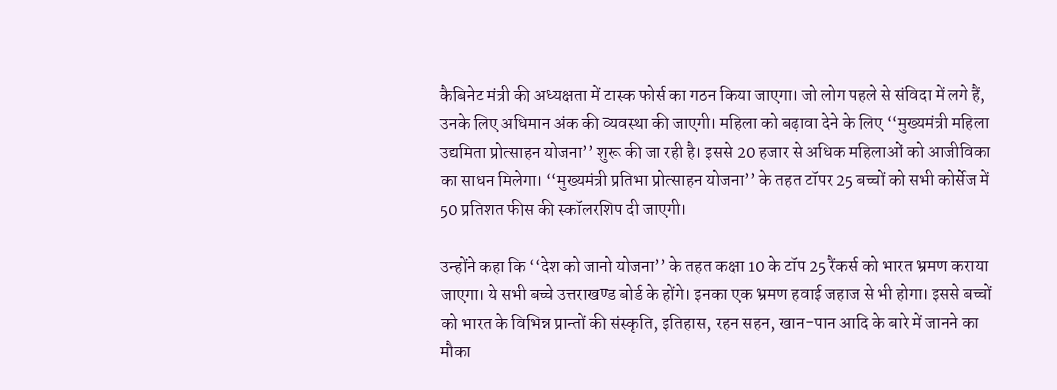कैबिनेट मंत्री की अध्यक्षता में टास्क फोर्स का गठन किया जाएगा। जो लोग पहले से संविदा में लगे हैं, उनके लिए अधिमान अंक की व्यवस्था की जाएगी। महिला को बढ़ावा देने के लिए ‘‘मुख्यमंत्री महिला उद्यमिता प्रोत्साहन योजना’’ शुरू की जा रही है। इससे 20 हजार से अधिक महिलाओं को आजीविका का साधन मिलेगा। ‘‘मुख्यमंत्री प्रतिभा प्रोत्साहन योजना’’ के तहत टॉपर 25 बच्चों को सभी कोर्सेज में 50 प्रतिशत फीस की स्कॉलरशिप दी जाएगी।

उन्होंने कहा कि ‘‘देश को जानो योजना’’ के तहत कक्षा 10 के टॉप 25 रैंकर्स को भारत भ्रमण कराया जाएगा। ये सभी बच्चे उत्तराखण्ड बोर्ड के होंगे। इनका एक भ्रमण हवाई जहाज से भी होगा। इससे बच्चों को भारत के विभिन्न प्रान्तों की संस्कृति, इतिहास, रहन सहन, खान-पान आदि के बारे में जानने का मौका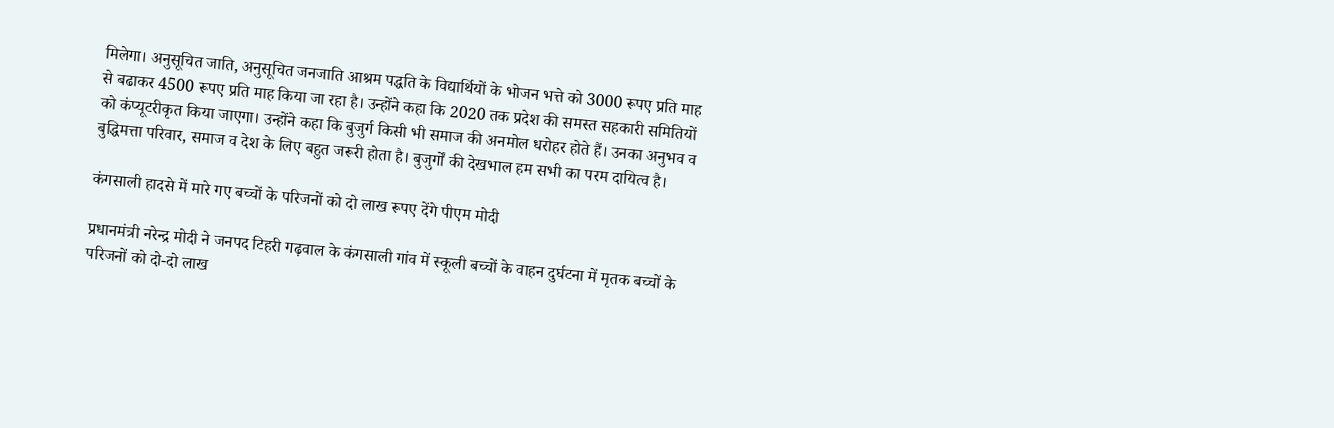मिलेगा। अनुसूचित जाति, अनुसूचित जनजाति आश्रम पद्धति के विद्यार्थियों के भोजन भत्ते को 3000 रूपए प्रति माह से बढाकर 4500 रूपए प्रति माह किया जा रहा है। उन्होंने कहा कि 2020 तक प्रदेश की समस्त सहकारी समितियों को कंप्यूटरीकृत किया जाएगा। उन्होंने कहा कि बुजुर्ग किसी भी समाज की अनमोल धरोहर होते हैं। उनका अनुभव व बुद्धिमत्ता परिवार, समाज व देश के लिए बहुत जरूरी होता है। बुजुर्गों की देखभाल हम सभी का परम दायित्व है।

कंगसाली हादसे में मारे गए बच्चों के परिजनों को दो लाख रूपए देंगे पीएम मोदी

प्रधानमंत्री नरेन्द्र मोदी ने जनपद टिहरी गढ़वाल के कंगसाली गांव में स्कूली बच्चों के वाहन दुर्घटना में मृतक बच्चों के परिजनों को दो-दो लाख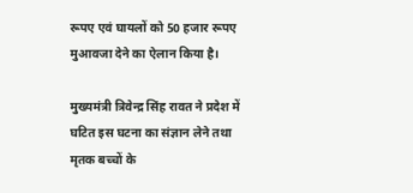रूपए एवं घायलों को 50 हजार रूपए मुआवजा देने का ऐलान किया है।

मुख्यमंत्री त्रिवेन्द्र सिंह रावत ने प्रदेश में घटित इस घटना का संज्ञान लेने तथा मृतक बच्चों के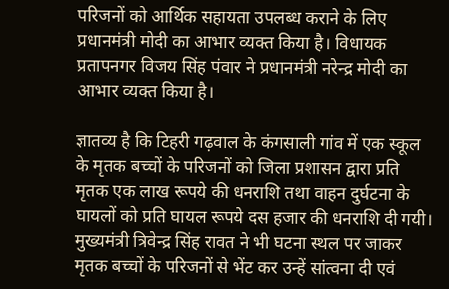परिजनों को आर्थिक सहायता उपलब्ध कराने के लिए प्रधानमंत्री मोदी का आभार व्यक्त किया है। विधायक प्रतापनगर विजय सिंह पंवार ने प्रधानमंत्री नरेन्द्र मोदी का आभार व्यक्त किया है।

ज्ञातव्य है कि टिहरी गढ़वाल के कंगसाली गांव में एक स्कूल के मृतक बच्चों के परिजनों को जिला प्रशासन द्वारा प्रति मृतक एक लाख रूपये की धनराशि तथा वाहन दुर्घटना के घायलों को प्रति घायल रूपये दस हजार की धनराशि दी गयी। मुख्यमंत्री त्रिवेन्द्र सिंह रावत ने भी घटना स्थल पर जाकर मृतक बच्चों के परिजनों से भेंट कर उन्हें सांत्वना दी एवं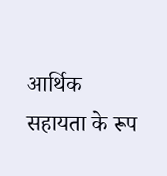आर्थिक सहायता के रूप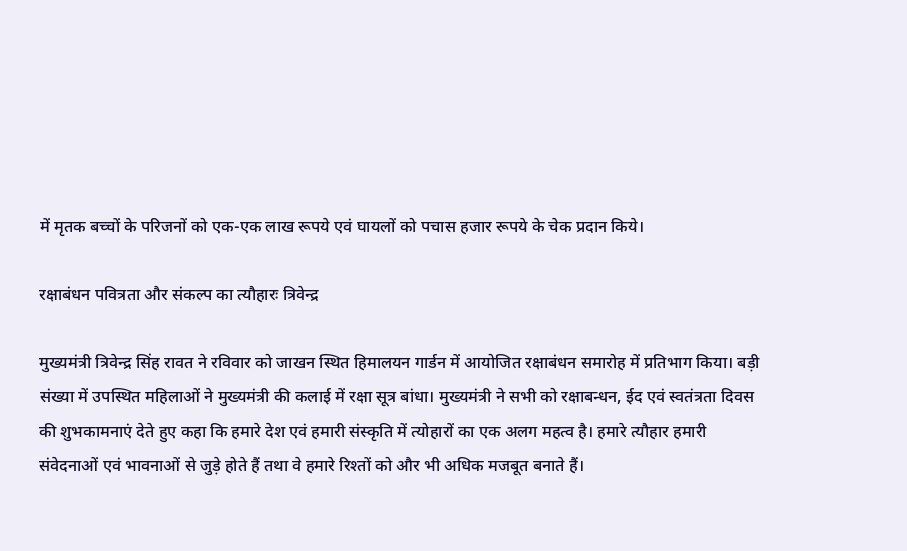में मृतक बच्चों के परिजनों को एक-एक लाख रूपये एवं घायलों को पचास हजार रूपये के चेक प्रदान किये।

रक्षाबंधन पवित्रता और संकल्प का त्यौहारः त्रिवेन्द्र

मुख्यमंत्री त्रिवेन्द्र सिंह रावत ने रविवार को जाखन स्थित हिमालयन गार्डन में आयोजित रक्षाबंधन समारोह में प्रतिभाग किया। बड़ी संख्या में उपस्थित महिलाओं ने मुख्यमंत्री की कलाई में रक्षा सूत्र बांधा। मुख्यमंत्री ने सभी को रक्षाबन्धन, ईद एवं स्वतंत्रता दिवस की शुभकामनाएं देते हुए कहा कि हमारे देश एवं हमारी संस्कृति में त्योहारों का एक अलग महत्व है। हमारे त्यौहार हमारी संवेदनाओं एवं भावनाओं से जुड़े होते हैं तथा वे हमारे रिश्तों को और भी अधिक मजबूत बनाते हैं।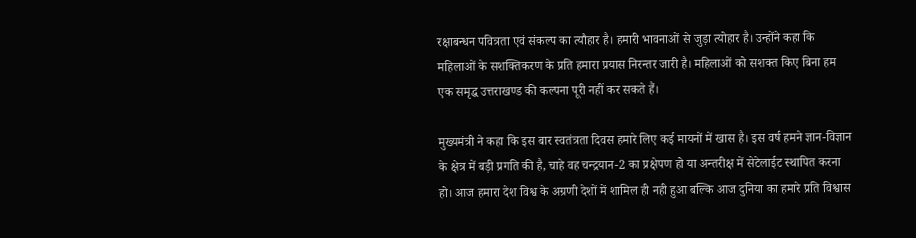रक्षाबन्धन पवित्रता एवं संकल्प का त्यौहार है। हमारी भावनाओं से जुड़ा त्योहार है। उन्होंने कहा कि महिलाओं के सशक्तिकरण के प्रति हमारा प्रयास निरन्तर जारी है। महिलाओं को सशक्त किए बिना हम एक समृद्ध उत्तराखण्ड की कल्पना पूरी नहीं कर सकते हैं।

मुख्यमंत्री ने कहा कि इस बार स्वतंत्रता दिवस हमारे लिए कई मायनों में खास है। इस वर्ष हमने ज्ञान-विज्ञान के क्षेत्र में बड़ी प्रगति की है, चाहे वह चन्द्रयान-2 का प्रक्षेपण हो या अन्तरीक्ष में सेटेलाईट स्थापित करना हो। आज हमारा देश विश्व के अग्रणी देशों में शामिल ही नही हुआ बल्कि आज दुनिया का हमारे प्रति विश्वास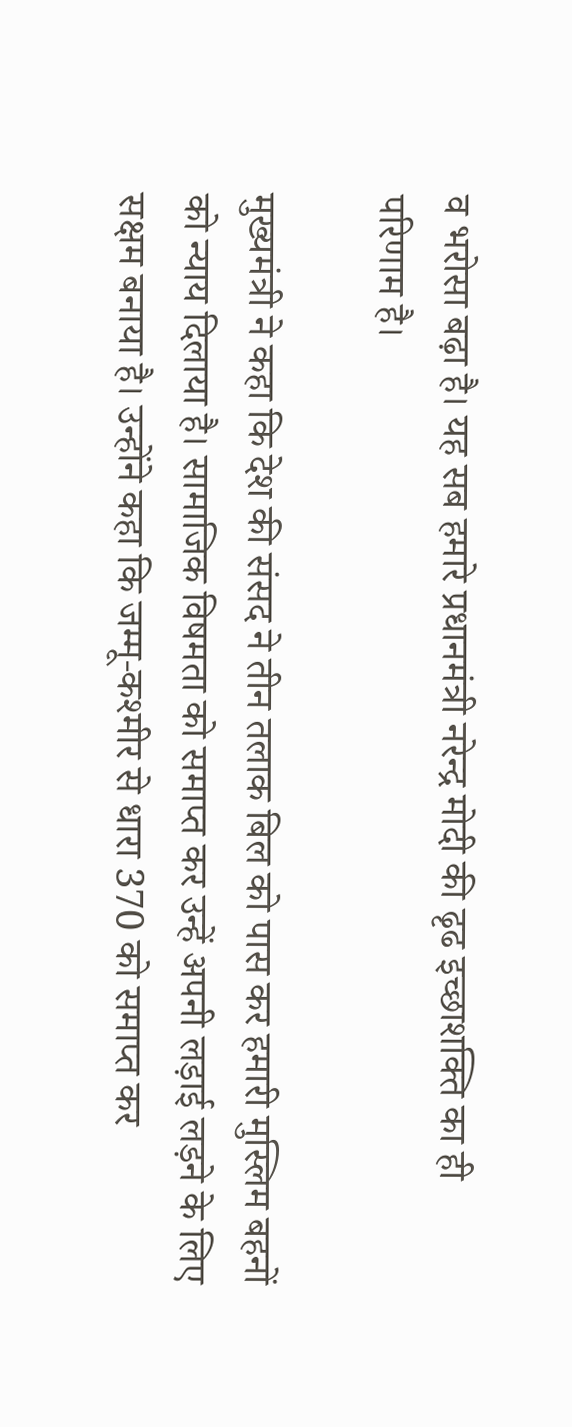व भरोसा बढ़ा है। यह सब हमारे प्रधानमंत्री नरेन्द्र मोदी की ढृढ इच्छाशक्ति का ही परिणाम है।

मुख्यमंत्री ने कहा कि देश की संसद ने तीन तलाक बिल को पास कर हमारी मुस्लिम बहनों को न्याय दिलाया है। सामाजिक विषमता को समाप्त कर उन्हें अपनी लड़ाई लड़ने के लिए सक्षम बनाया है। उन्होंने कहा कि जम्मू-कश्मीर से धारा 370 को समाप्त कर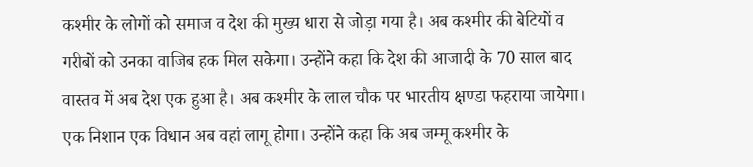कश्मीर के लोगों को समाज व देश की मुख्य धारा से जोड़ा गया है। अब कश्मीर की बेटियों व गरीबों को उनका वाजिब हक मिल सकेगा। उन्होंने कहा कि देश की आजादी के 70 साल बाद वास्तव में अब देश एक हुआ है। अब कश्मीर के लाल चौक पर भारतीय क्षण्डा फहराया जायेगा। एक निशान एक विधान अब वहां लागू होगा। उन्होंने कहा कि अब जम्मू कश्मीर के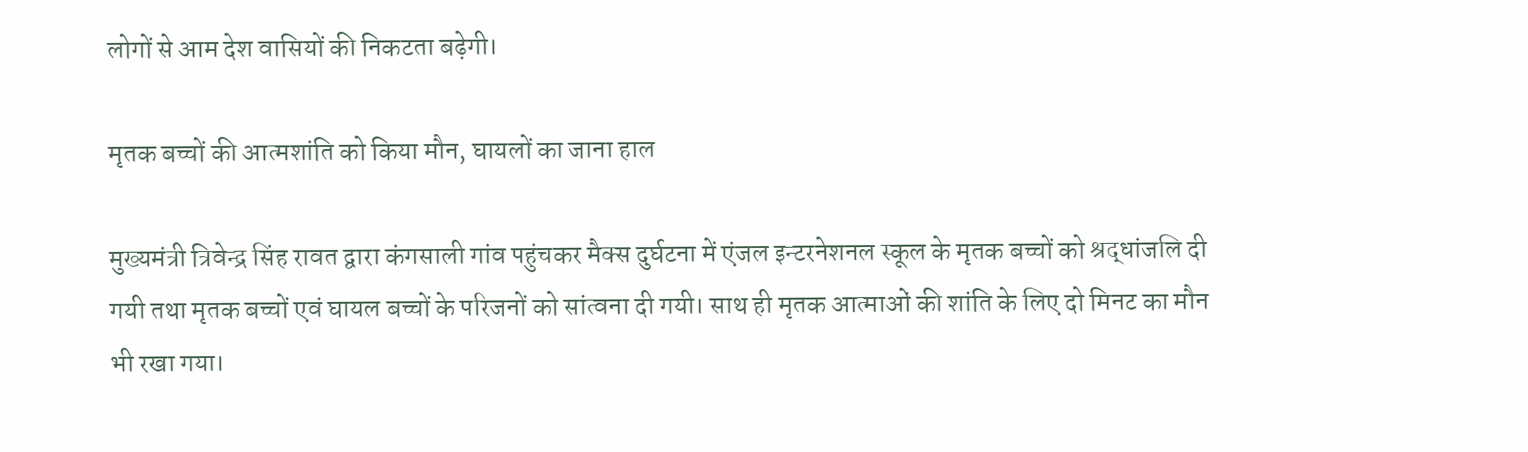लोगों से आम देश वासियों की निकटता बढ़ेगी।

मृतक बच्चों की आत्मशांति को किया मौन, घायलों का जाना हाल

मुख्यमंत्री त्रिवेन्द्र सिंह रावत द्वारा कंगसाली गांव पहुंचकर मैक्स दुर्घटना में एंजल इन्टरनेशनल स्कूल के मृतक बच्चों को श्रद्धांजलि दी गयी तथा मृतक बच्चों एवं घायल बच्चों के परिजनों को सांत्वना दी गयी। साथ ही मृतक आत्माओं की शांति के लिए दो मिनट का मौन भी रखा गया।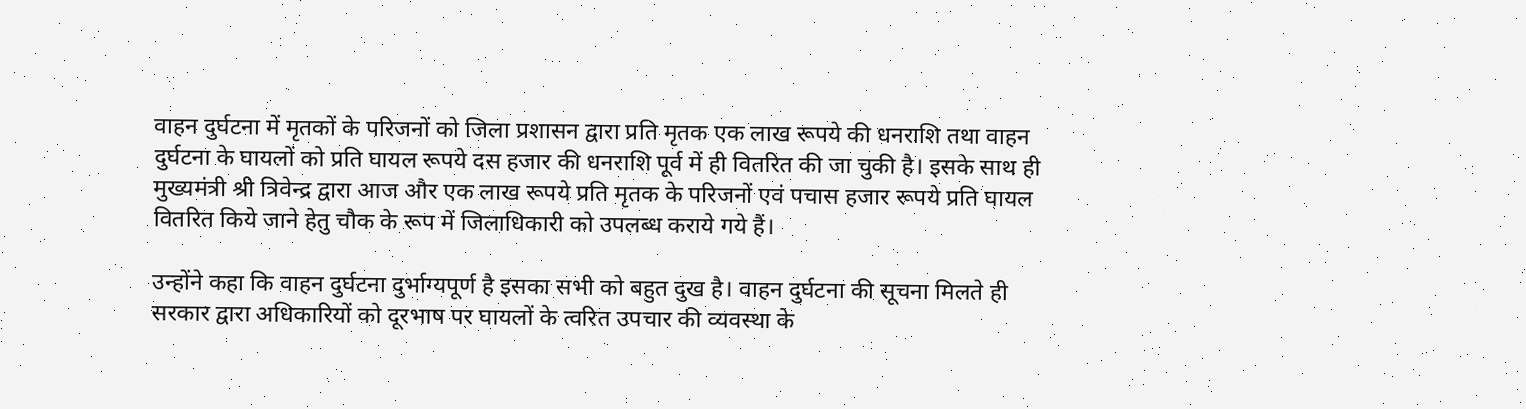वाहन दुर्घटना में मृतकों के परिजनों को जिला प्रशासन द्वारा प्रति मृतक एक लाख रूपये की धनराशि तथा वाहन दुर्घटना के घायलों को प्रति घायल रूपये दस हजार की धनराशि पूर्व में ही वितरित की जा चुकी है। इसके साथ ही मुख्यमंत्री श्री त्रिवेन्द्र द्वारा आज और एक लाख रूपये प्रति मृतक के परिजनों एवं पचास हजार रूपये प्रति घायल वितरित किये जाने हेतु चौक के रूप में जिलाधिकारी को उपलब्ध कराये गये हैं।

उन्होंने कहा कि वाहन दुर्घटना दुर्भाग्यपूर्ण है इसका सभी को बहुत दुख है। वाहन दुर्घटना की सूचना मिलते ही सरकार द्वारा अधिकारियों को दूरभाष पर घायलों के त्वरित उपचार की व्यवस्था के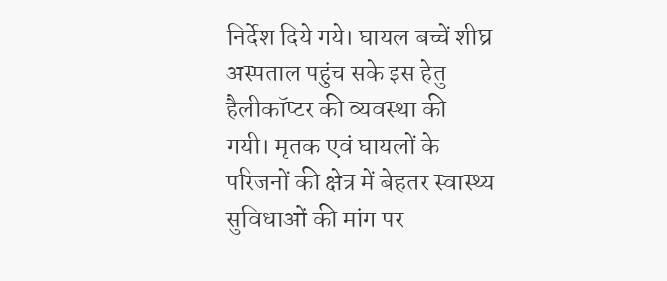निर्देश दिये गये। घायल बच्चें शीघ्र अस्पताल पहुंच सके इस हेतु हैलीकॉप्टर की व्यवस्था की गयी। मृतक एवं घायलों के परिजनों की क्षेत्र में बेहतर स्वास्थ्य सुविधाओं की मांग पर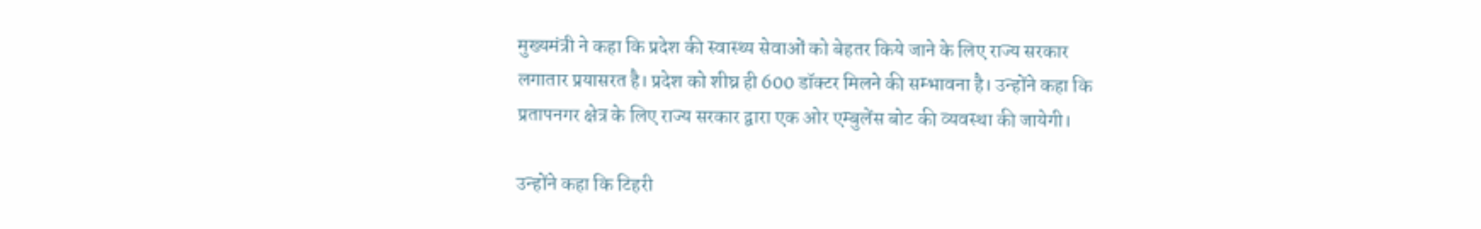मुख्यमंत्री ने कहा कि प्रदेश की स्वास्थ्य सेवाओं को बेहतर किये जाने के लिए राज्य सरकार लगातार प्रयासरत है। प्रदेश को शीघ्र ही 600 डॉक्टर मिलने की सम्भावना है। उन्होंने कहा कि प्रतापनगर क्षेत्र के लिए राज्य सरकार द्वारा एक ओर एम्बुलेंस बोट की व्यवस्था की जायेगी।

उन्होंने कहा कि टिहरी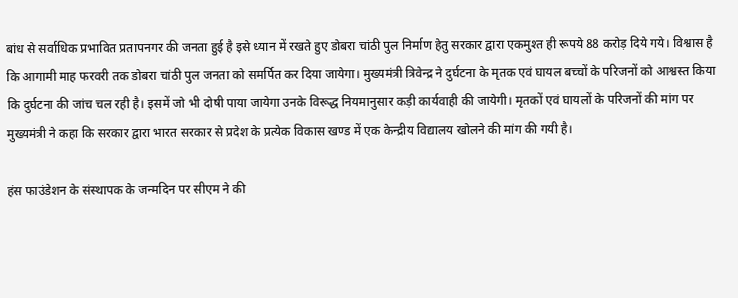बांध से सर्वाधिक प्रभावित प्रतापनगर की जनता हुई है इसे ध्यान में रखते हुए डोबरा चांठी पुल निर्माण हेतु सरकार द्वारा एकमुश्त ही रूपये 88 करोड़ दिये गये। विश्वास है कि आगामी माह फरवरी तक डोबरा चांठी पुल जनता को समर्पित कर दिया जायेगा। मुख्यमंत्री त्रिवेन्द्र ने दुर्घटना के मृतक एवं घायल बच्चों के परिजनों को आश्वस्त किया कि दुर्घटना की जांच चल रही है। इसमें जो भी दोषी पाया जायेगा उनके विरूद्ध नियमानुसार कड़ी कार्यवाही की जायेगी। मृतकों एवं घायलों के परिजनों की मांग पर मुख्यमंत्री ने कहा कि सरकार द्वारा भारत सरकार से प्रदेश के प्रत्येक विकास खण्ड में एक केन्द्रीय विद्यालय खोलने की मांग की गयी है।

हंस फाउंडेशन के संस्थापक के जन्मदिन पर सीएम ने की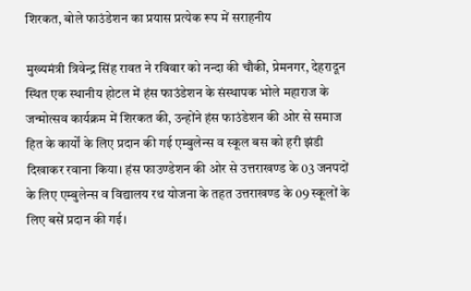शिरकत, बोले फाउंडेशन का प्रयास प्रत्येक रूप में सराहनीय

मुख्यमंत्री त्रिवेन्द्र सिंह रावत ने रविवार को नन्दा की चौकी, प्रेमनगर, देहरादून स्थित एक स्थानीय होटल में हंस फाउंडेशन के संस्थापक भोले महाराज के जन्मोत्सव कार्यक्रम में शिरकत की, उन्होंने हंस फाउंडेशन की ओर से समाज हित के कार्यों के लिए प्रदान की गई एम्बुलेन्स व स्कूल बस को हरी झंडी दिखाकर रवाना किया। हंस फाउण्डेशन की ओर से उत्तराखण्ड के 03 जनपदों के लिए एम्बुलेन्स व विद्यालय रथ योजना के तहत उत्तराखण्ड के 09 स्कूलों के लिए बसें प्रदान की गई।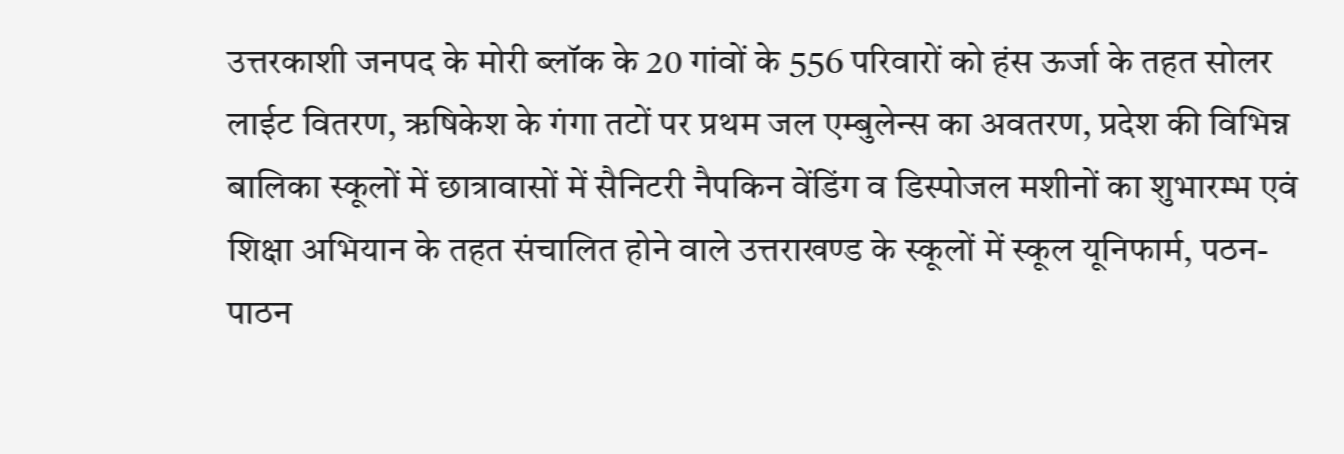उत्तरकाशी जनपद के मोरी ब्लॉक के 20 गांवों के 556 परिवारों को हंस ऊर्जा के तहत सोलर लाईट वितरण, ऋषिकेश के गंगा तटों पर प्रथम जल एम्बुलेन्स का अवतरण, प्रदेश की विभिन्न बालिका स्कूलों में छात्रावासों में सैनिटरी नैपकिन वेंडिंग व डिस्पोजल मशीनों का शुभारम्भ एवं शिक्षा अभियान के तहत संचालित होने वाले उत्तराखण्ड के स्कूलों में स्कूल यूनिफार्म, पठन-पाठन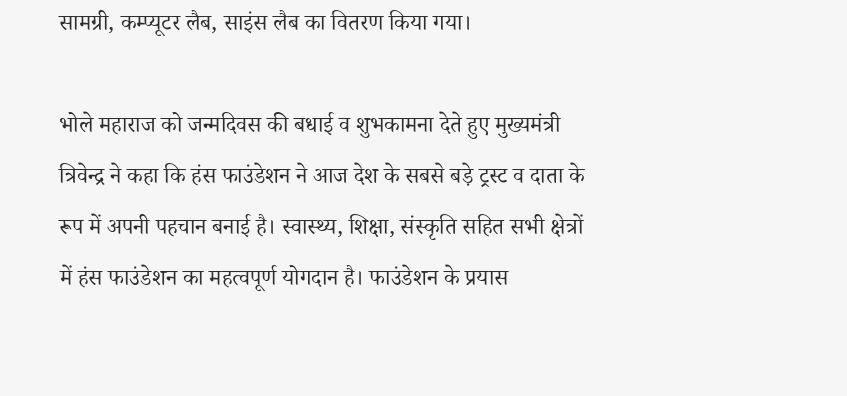सामग्री, कम्प्यूटर लैब, साइंस लैब का वितरण किया गया।

भोले महाराज को जन्मदिवस की बधाई व शुभकामना देते हुए मुख्यमंत्री त्रिवेन्द्र ने कहा कि हंस फाउंडेशन ने आज देश के सबसे बड़े ट्रस्ट व दाता के रूप में अपनी पहचान बनाई है। स्वास्थ्य, शिक्षा, संस्कृति सहित सभी क्षेत्रों में हंस फाउंडेशन का महत्वपूर्ण योगदान है। फाउंडेशन के प्रयास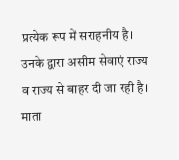प्रत्येक रूप में सराहनीय है। उनके द्वारा असीम सेवाएं राज्य व राज्य से बाहर दी जा रही है। माता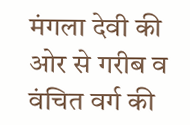मंगला देवी की ओर से गरीब व वंचित वर्ग की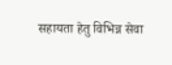सहायता हेतु विभिन्न सेवा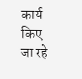कार्य किए जा रहे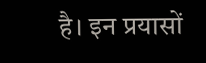है। इन प्रयासों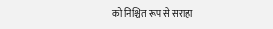को निश्चित रूप से सराहा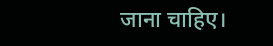जाना चाहिए।